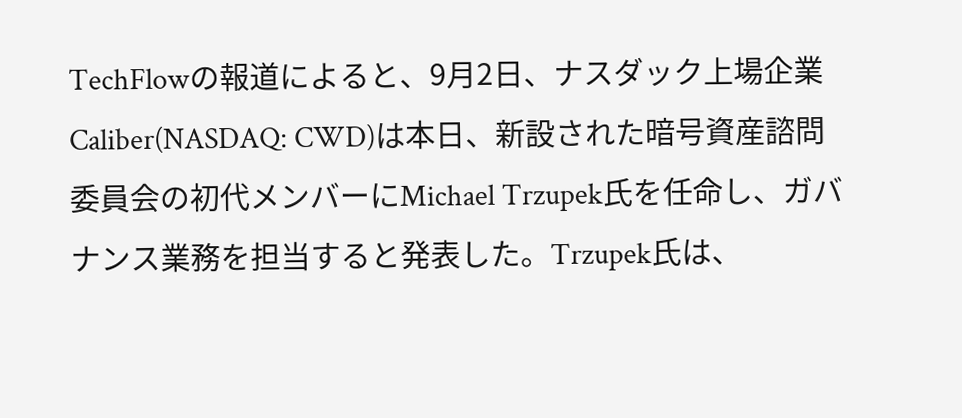TechFlowの報道によると、9月2日、ナスダック上場企業Caliber(NASDAQ: CWD)は本日、新設された暗号資産諮問委員会の初代メンバーにMichael Trzupek氏を任命し、ガバナンス業務を担当すると発表した。Trzupek氏は、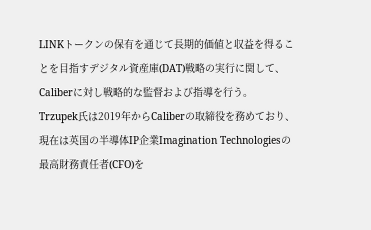LINKトークンの保有を通じて長期的価値と収益を得ることを目指すデジタル資産庫(DAT)戦略の実行に関して、Caliberに対し戦略的な監督および指導を行う。
Trzupek氏は2019年からCaliberの取締役を務めており、現在は英国の半導体IP企業Imagination Technologiesの最高財務責任者(CFO)を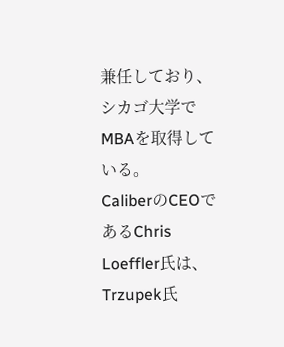兼任しており、シカゴ大学でMBAを取得している。
CaliberのCEOであるChris Loeffler氏は、Trzupek氏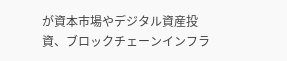が資本市場やデジタル資産投資、ブロックチェーンインフラ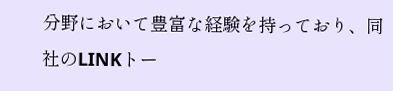分野において豊富な経験を持っており、同社のLINKトー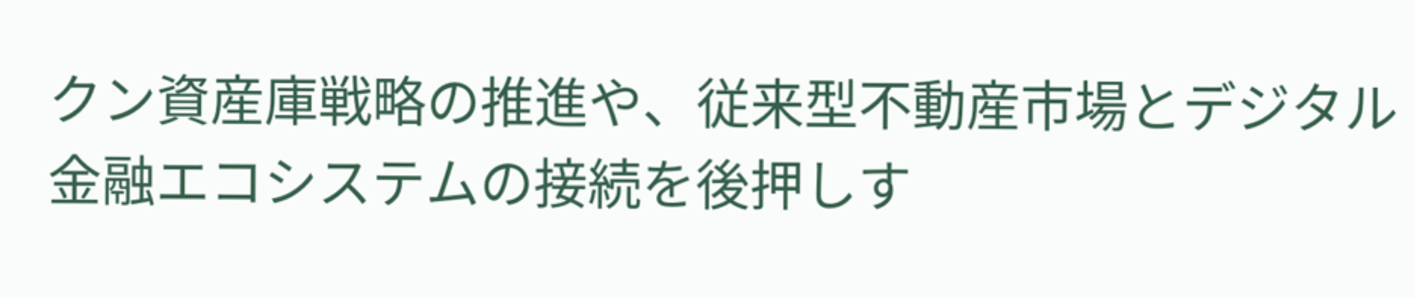クン資産庫戦略の推進や、従来型不動産市場とデジタル金融エコシステムの接続を後押しす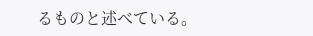るものと述べている。